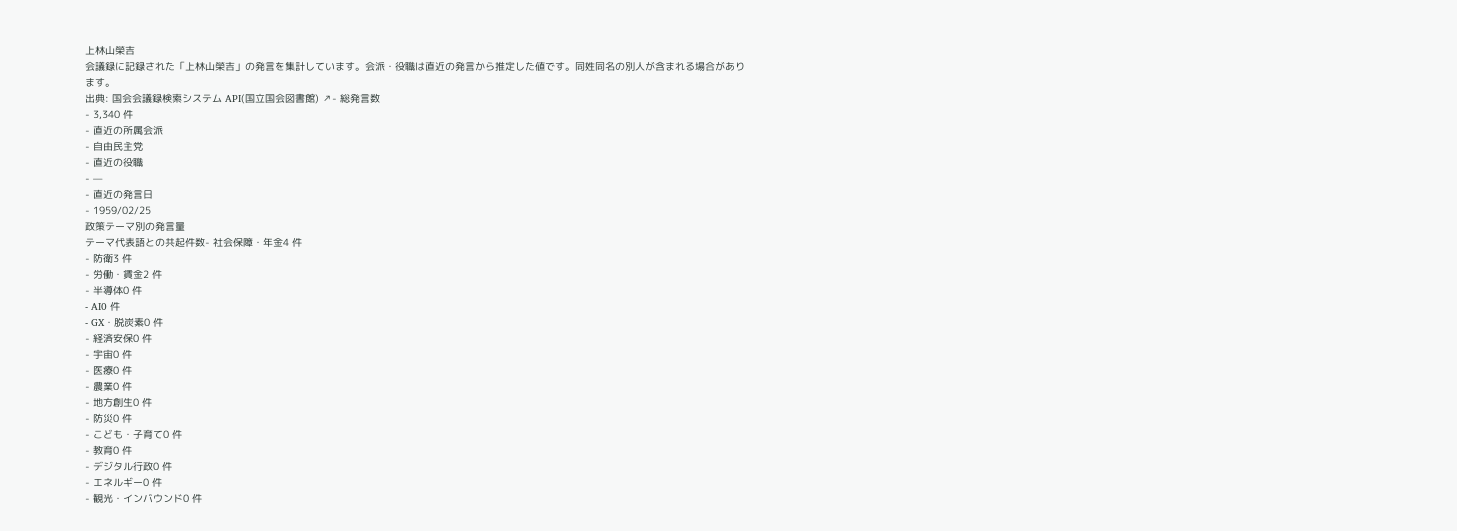上林山榮吉
会議録に記録された「上林山榮吉」の発言を集計しています。会派・役職は直近の発言から推定した値です。同姓同名の別人が含まれる場合があります。
出典: 国会会議録検索システム API(国立国会図書館) ↗- 総発言数
- 3,340 件
- 直近の所属会派
- 自由民主党
- 直近の役職
- —
- 直近の発言日
- 1959/02/25
政策テーマ別の発言量
テーマ代表語との共起件数- 社会保障・年金4 件
- 防衛3 件
- 労働・賃金2 件
- 半導体0 件
- AI0 件
- GX・脱炭素0 件
- 経済安保0 件
- 宇宙0 件
- 医療0 件
- 農業0 件
- 地方創生0 件
- 防災0 件
- こども・子育て0 件
- 教育0 件
- デジタル行政0 件
- エネルギー0 件
- 観光・インバウンド0 件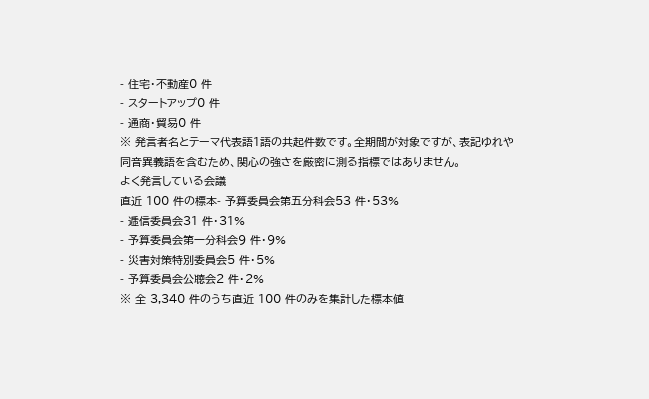- 住宅・不動産0 件
- スタートアップ0 件
- 通商・貿易0 件
※ 発言者名とテーマ代表語1語の共起件数です。全期間が対象ですが、表記ゆれや 同音異義語を含むため、関心の強さを厳密に測る指標ではありません。
よく発言している会議
直近 100 件の標本- 予算委員会第五分科会53 件・53%
- 逓信委員会31 件・31%
- 予算委員会第一分科会9 件・9%
- 災害対策特別委員会5 件・5%
- 予算委員会公聴会2 件・2%
※ 全 3,340 件のうち直近 100 件のみを集計した標本値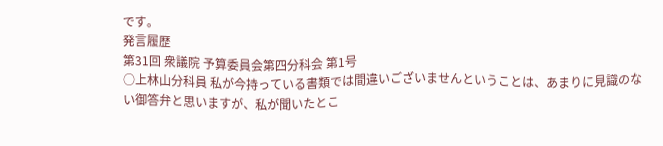です。
発言履歴
第31回 衆議院 予算委員会第四分科会 第1号
○上林山分科員 私が今持っている書類では間違いございませんということは、あまりに見識のない御答弁と思いますが、私が聞いたとこ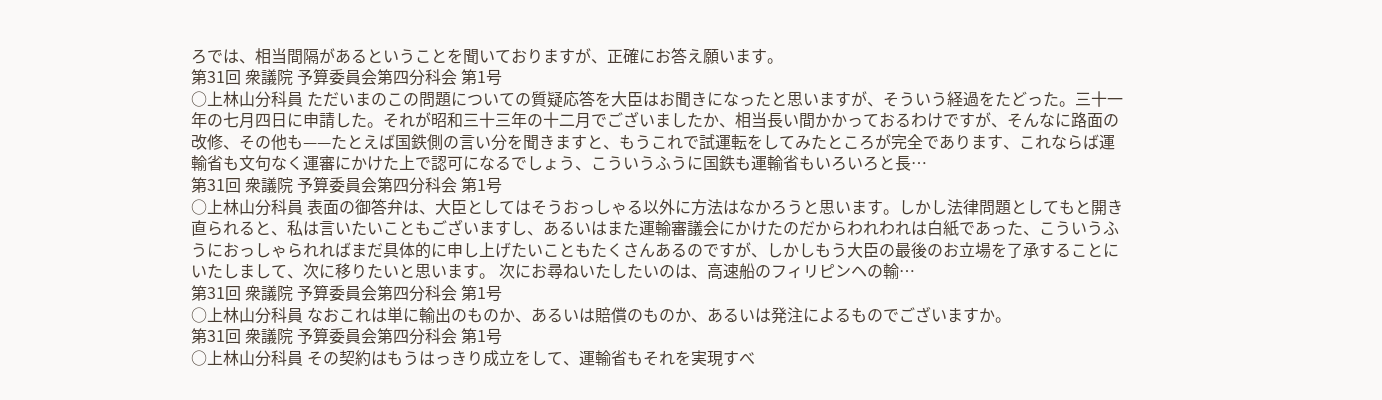ろでは、相当間隔があるということを聞いておりますが、正確にお答え願います。
第31回 衆議院 予算委員会第四分科会 第1号
○上林山分科員 ただいまのこの問題についての質疑応答を大臣はお聞きになったと思いますが、そういう経過をたどった。三十一年の七月四日に申請した。それが昭和三十三年の十二月でございましたか、相当長い間かかっておるわけですが、そんなに路面の改修、その他も——たとえば国鉄側の言い分を聞きますと、もうこれで試運転をしてみたところが完全であります、これならば運輸省も文句なく運審にかけた上で認可になるでしょう、こういうふうに国鉄も運輸省もいろいろと長…
第31回 衆議院 予算委員会第四分科会 第1号
○上林山分科員 表面の御答弁は、大臣としてはそうおっしゃる以外に方法はなかろうと思います。しかし法律問題としてもと開き直られると、私は言いたいこともございますし、あるいはまた運輸審議会にかけたのだからわれわれは白紙であった、こういうふうにおっしゃられればまだ具体的に申し上げたいこともたくさんあるのですが、しかしもう大臣の最後のお立場を了承することにいたしまして、次に移りたいと思います。 次にお尋ねいたしたいのは、高速船のフィリピンヘの輸…
第31回 衆議院 予算委員会第四分科会 第1号
○上林山分科員 なおこれは単に輸出のものか、あるいは賠償のものか、あるいは発注によるものでございますか。
第31回 衆議院 予算委員会第四分科会 第1号
○上林山分科員 その契約はもうはっきり成立をして、運輸省もそれを実現すべ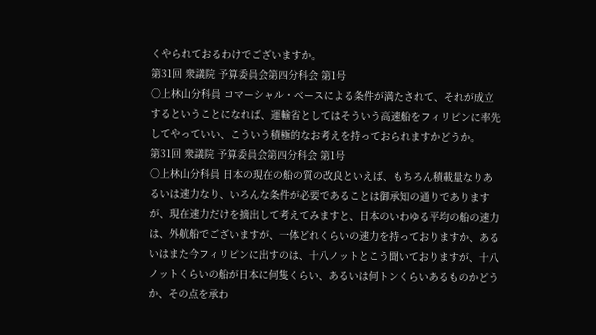くやられておるわけでございますか。
第31回 衆議院 予算委員会第四分科会 第1号
○上林山分科員 コマーシャル・べースによる条件が満たされて、それが成立するということになれば、運輸省としてはそういう高速船をフィリピンに率先してやっていい、こういう積極的なお考えを持っておられますかどうか。
第31回 衆議院 予算委員会第四分科会 第1号
○上林山分科員 日本の現在の船の質の改良といえば、もちろん積載量なりあるいは速力なり、いろんな条件が必要であることは御承知の通りでありますが、現在速力だけを摘出して考えてみますと、日本のいわゆる平均の船の速力は、外航船でございますが、一体どれくらいの速力を持っておりますか、あるいはまた今フィリピンに出すのは、十八ノットとこう聞いておりますが、十八ノットくらいの船が日本に何隻くらい、あるいは何トンくらいあるものかどうか、その点を承わ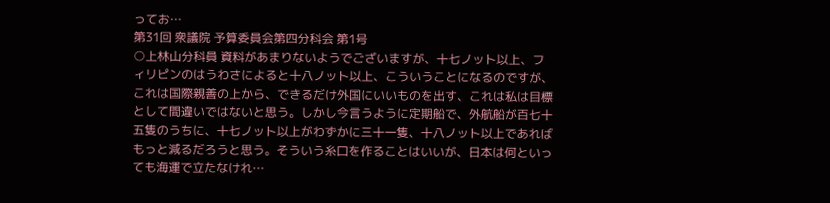ってお…
第31回 衆議院 予算委員会第四分科会 第1号
○上林山分科員 資料があまりないようでございますが、十七ノット以上、フィリピンのはうわさによると十八ノット以上、こういうことになるのですが、これは国際親善の上から、できるだけ外国にいいものを出す、これは私は目標として間違いではないと思う。しかし今言うように定期船で、外航船が百七十五隻のうちに、十七ノット以上がわずかに三十一隻、十八ノット以上であればもっと減るだろうと思う。そういう糸口を作ることはいいが、日本は何といっても海運で立たなけれ…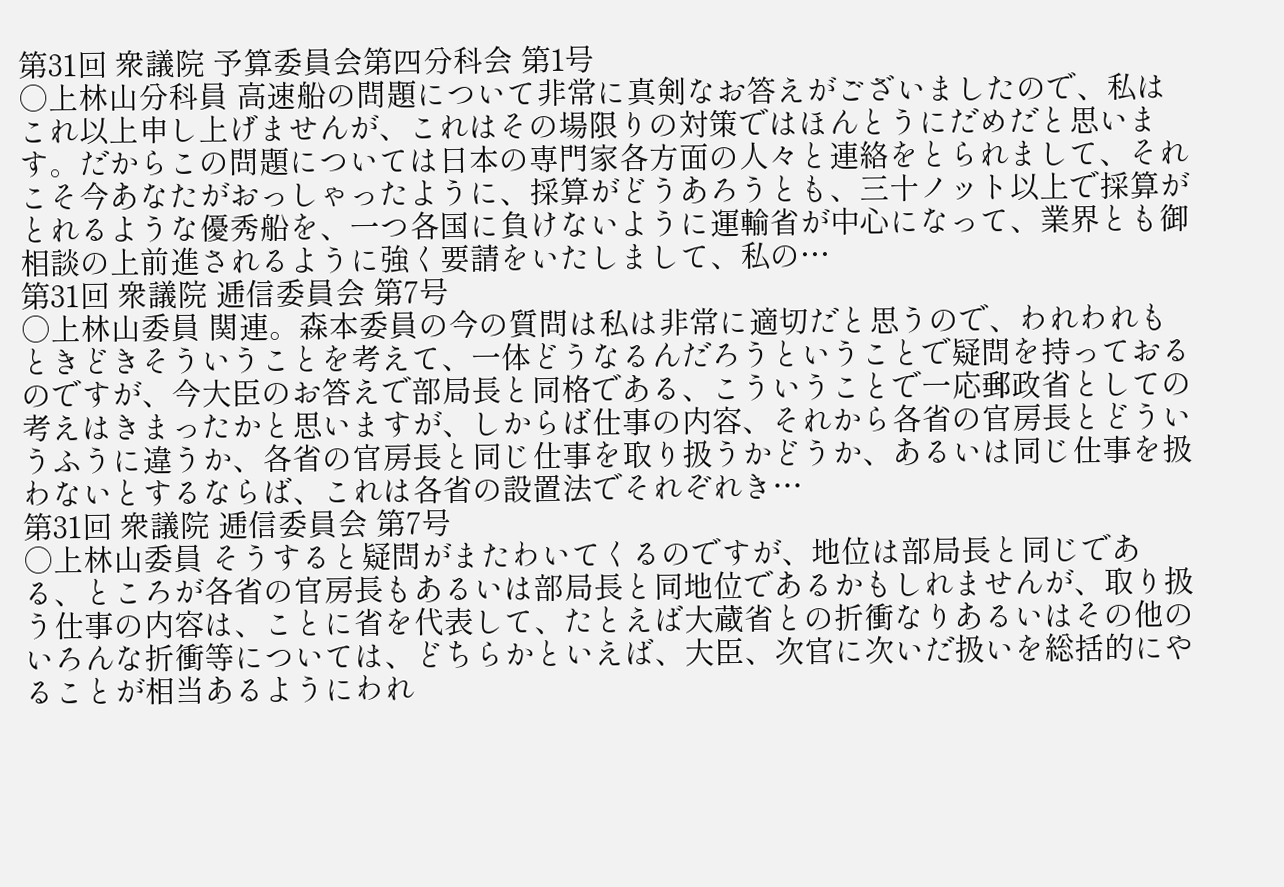第31回 衆議院 予算委員会第四分科会 第1号
○上林山分科員 高速船の問題について非常に真剣なお答えがございましたので、私はこれ以上申し上げませんが、これはその場限りの対策ではほんとうにだめだと思います。だからこの問題については日本の専門家各方面の人々と連絡をとられまして、それこそ今あなたがおっしゃったように、採算がどうあろうとも、三十ノット以上で採算がとれるような優秀船を、一つ各国に負けないように運輸省が中心になって、業界とも御相談の上前進されるように強く要請をいたしまして、私の…
第31回 衆議院 逓信委員会 第7号
○上林山委員 関連。森本委員の今の質問は私は非常に適切だと思うので、われわれもときどきそういうことを考えて、一体どうなるんだろうということで疑問を持っておるのですが、今大臣のお答えで部局長と同格である、こういうことで一応郵政省としての考えはきまったかと思いますが、しからば仕事の内容、それから各省の官房長とどういうふうに違うか、各省の官房長と同じ仕事を取り扱うかどうか、あるいは同じ仕事を扱わないとするならば、これは各省の設置法でそれぞれき…
第31回 衆議院 逓信委員会 第7号
○上林山委員 そうすると疑問がまたわいてくるのですが、地位は部局長と同じである、ところが各省の官房長もあるいは部局長と同地位であるかもしれませんが、取り扱う仕事の内容は、ことに省を代表して、たとえば大蔵省との折衝なりあるいはその他のいろんな折衝等については、どちらかといえば、大臣、次官に次いだ扱いを総括的にやることが相当あるようにわれ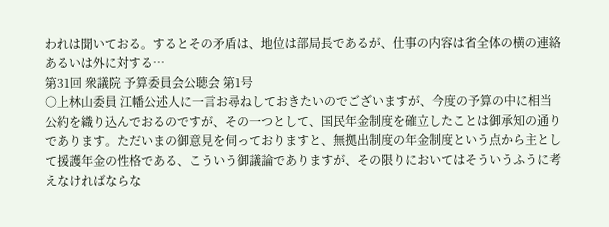われは聞いておる。するとその矛盾は、地位は部局長であるが、仕事の内容は省全体の横の連絡あるいは外に対する…
第31回 衆議院 予算委員会公聴会 第1号
○上林山委員 江幡公述人に一言お尋ねしておきたいのでございますが、今度の予算の中に相当公約を織り込んでおるのですが、その一つとして、国民年金制度を確立したことは御承知の通りであります。ただいまの御意見を伺っておりますと、無拠出制度の年金制度という点から主として援護年金の性格である、こういう御議論でありますが、その限りにおいてはそういうふうに考えなければならな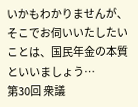いかもわかりませんが、そこでお伺いいたしたいことは、国民年金の本質といいましょう…
第30回 衆議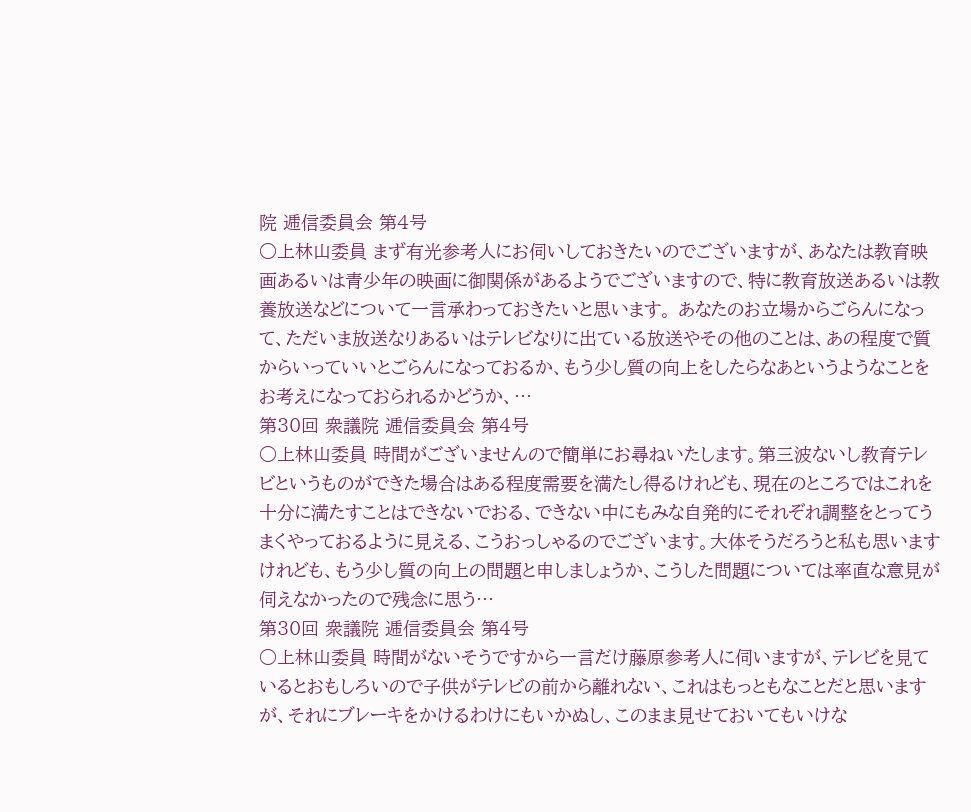院 逓信委員会 第4号
○上林山委員 まず有光参考人にお伺いしておきたいのでございますが、あなたは教育映画あるいは青少年の映画に御関係があるようでございますので、特に教育放送あるいは教養放送などについて一言承わっておきたいと思います。 あなたのお立場からごらんになって、ただいま放送なりあるいはテレビなりに出ている放送やその他のことは、あの程度で質からいっていいとごらんになっておるか、もう少し質の向上をしたらなあというようなことをお考えになっておられるかどうか、…
第30回 衆議院 逓信委員会 第4号
○上林山委員 時間がございませんので簡単にお尋ねいたします。第三波ないし教育テレビというものができた場合はある程度需要を満たし得るけれども、現在のところではこれを十分に満たすことはできないでおる、できない中にもみな自発的にそれぞれ調整をとってうまくやっておるように見える、こうおっしゃるのでございます。大体そうだろうと私も思いますけれども、もう少し質の向上の問題と申しましょうか、こうした問題については率直な意見が伺えなかったので残念に思う…
第30回 衆議院 逓信委員会 第4号
○上林山委員 時間がないそうですから一言だけ藤原参考人に伺いますが、テレビを見ているとおもしろいので子供がテレビの前から離れない、これはもっともなことだと思いますが、それにブレーキをかけるわけにもいかぬし、このまま見せておいてもいけな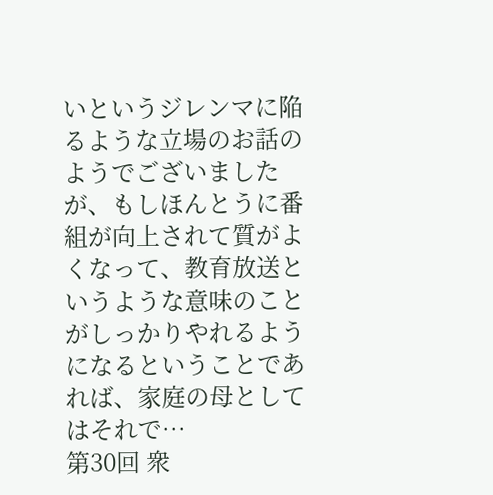いというジレンマに陥るような立場のお話のようでございましたが、もしほんとうに番組が向上されて質がよくなって、教育放送というような意味のことがしっかりやれるようになるということであれば、家庭の母としてはそれで…
第30回 衆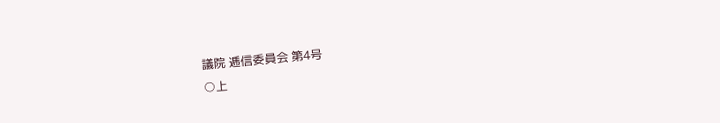議院 逓信委員会 第4号
○上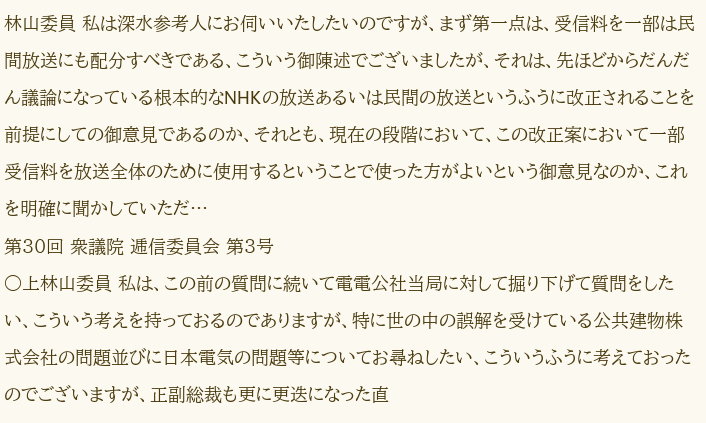林山委員 私は深水参考人にお伺いいたしたいのですが、まず第一点は、受信料を一部は民間放送にも配分すべきである、こういう御陳述でございましたが、それは、先ほどからだんだん議論になっている根本的なNHKの放送あるいは民間の放送というふうに改正されることを前提にしての御意見であるのか、それとも、現在の段階において、この改正案において一部受信料を放送全体のために使用するということで使った方がよいという御意見なのか、これを明確に聞かしていただ…
第30回 衆議院 逓信委員会 第3号
○上林山委員 私は、この前の質問に続いて電電公社当局に対して掘り下げて質問をしたい、こういう考えを持っておるのでありますが、特に世の中の誤解を受けている公共建物株式会社の問題並びに日本電気の問題等についてお尋ねしたい、こういうふうに考えておったのでございますが、正副総裁も更に更迭になった直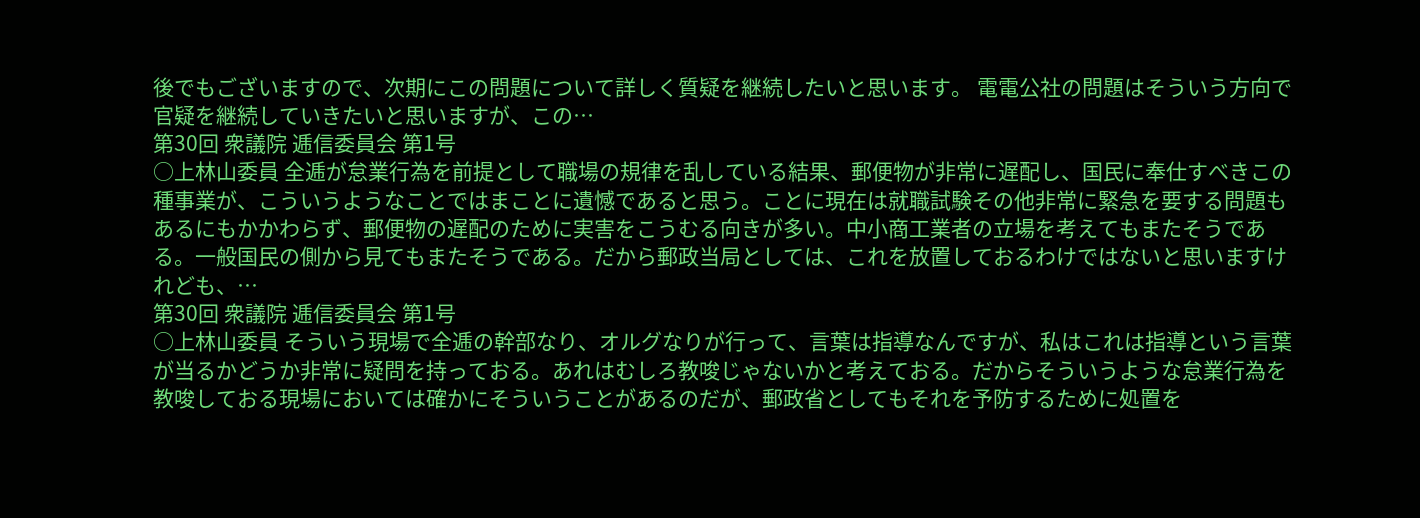後でもございますので、次期にこの問題について詳しく質疑を継続したいと思います。 電電公社の問題はそういう方向で官疑を継続していきたいと思いますが、この…
第30回 衆議院 逓信委員会 第1号
○上林山委員 全逓が怠業行為を前提として職場の規律を乱している結果、郵便物が非常に遅配し、国民に奉仕すべきこの種事業が、こういうようなことではまことに遺憾であると思う。ことに現在は就職試験その他非常に緊急を要する問題もあるにもかかわらず、郵便物の遅配のために実害をこうむる向きが多い。中小商工業者の立場を考えてもまたそうである。一般国民の側から見てもまたそうである。だから郵政当局としては、これを放置しておるわけではないと思いますけれども、…
第30回 衆議院 逓信委員会 第1号
○上林山委員 そういう現場で全逓の幹部なり、オルグなりが行って、言葉は指導なんですが、私はこれは指導という言葉が当るかどうか非常に疑問を持っておる。あれはむしろ教唆じゃないかと考えておる。だからそういうような怠業行為を教唆しておる現場においては確かにそういうことがあるのだが、郵政省としてもそれを予防するために処置を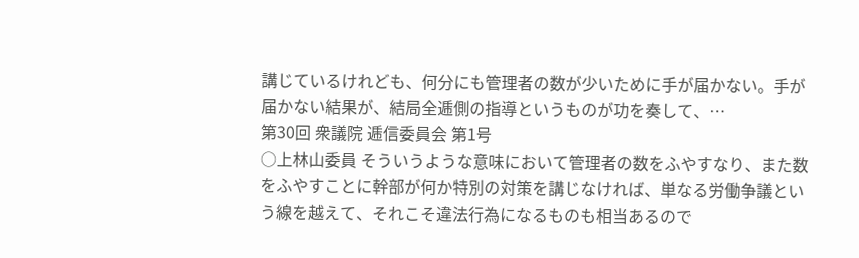講じているけれども、何分にも管理者の数が少いために手が届かない。手が届かない結果が、結局全逓側の指導というものが功を奏して、…
第30回 衆議院 逓信委員会 第1号
○上林山委員 そういうような意味において管理者の数をふやすなり、また数をふやすことに幹部が何か特別の対策を講じなければ、単なる労働争議という線を越えて、それこそ違法行為になるものも相当あるので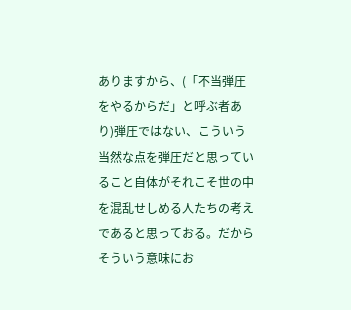ありますから、(「不当弾圧をやるからだ」と呼ぶ者あり)弾圧ではない、こういう当然な点を弾圧だと思っていること自体がそれこそ世の中を混乱せしめる人たちの考えであると思っておる。だからそういう意味にお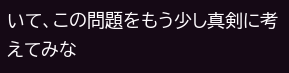いて、この問題をもう少し真剣に考えてみな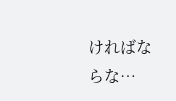ければならな…